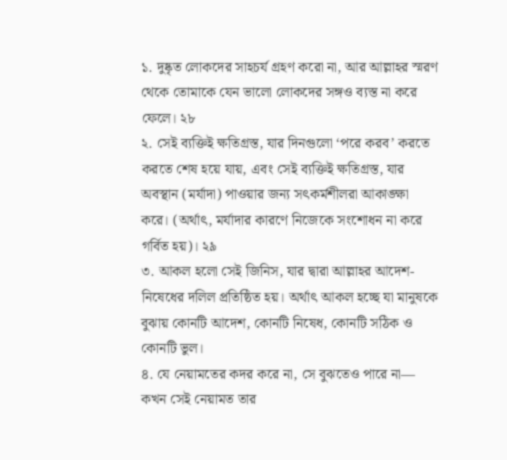১. দুষ্কৃত লোকদের সাহচর্য গ্রহণ করো না, আর আল্লাহর স্মরণ থেকে তোমাকে যেন ভালো লোকদের সঙ্গও ব্যস্ত না করে ফেলে। ২৮
২. সেই ব্যক্তিই ক্ষতিগ্রস্ত, যার দিনগুলো ‘পরে করব’ করতে করতে শেষ হয়ে যায়, এবং সেই ব্যক্তিই ক্ষতিগ্রস্ত, যার অবস্থান (মর্যাদা) পাওয়ার জন্য সৎকর্মশীলরা আকাঙ্ক্ষা করে। (অর্থাৎ, মর্যাদার কারণে নিজেকে সংশোধন না করে গর্বিত হয়)। ২৯
৩. আকল হলো সেই জিনিস, যার দ্বারা আল্লাহর আদেশ-নিষেধের দলিল প্রতিষ্ঠিত হয়। অর্থাৎ আকল হচ্ছে যা মানুষকে বুঝায় কোনটি আদেশ, কোনটি নিষেধ, কোনটি সঠিক ও কোনটি ভুল।
৪. যে নেয়ামতের কদর করে না, সে বুঝতেও পারে না— কখন সেই নেয়ামত তার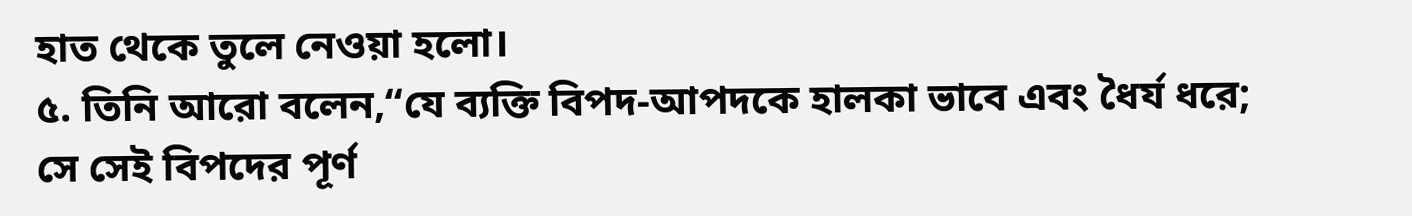হাত থেকে তুলে নেওয়া হলো।
৫. তিনি আরো বলেন,“যে ব্যক্তি বিপদ-আপদকে হালকা ভাবে এবং ধৈর্য ধরে; সে সেই বিপদের পূর্ণ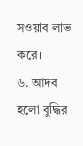সওয়াব লাভ করে।
৬. আদব হলো বুদ্ধির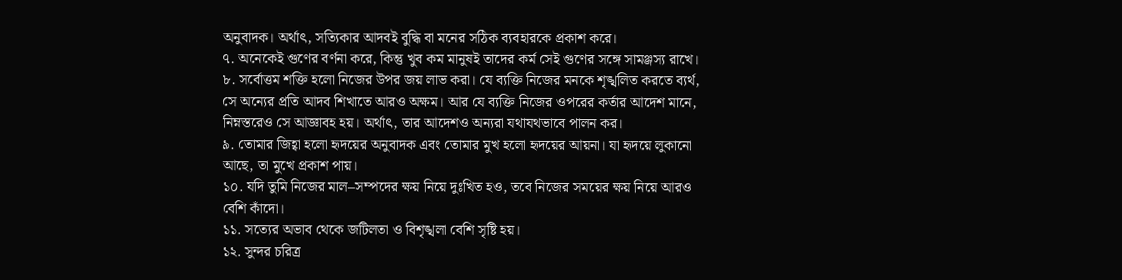অনুবাদক। অর্থাৎ, সত্যিকার আদবই বুদ্ধি বা মনের সঠিক ব্যবহারকে প্রকাশ করে।
৭. অনেকেই গুণের বর্ণনা করে, কিন্তু খুব কম মানুষই তাদের কর্ম সেই গুণের সঙ্গে সামঞ্জস্য রাখে।
৮. সর্বোত্তম শক্তি হলো নিজের উপর জয় লাভ করা। যে ব্যক্তি নিজের মনকে শৃঙ্খলিত করতে ব্যর্থ, সে অন্যের প্রতি আদব শিখাতে আরও অক্ষম। আর যে ব্যক্তি নিজের ওপরের কর্তার আদেশ মানে, নিম্নস্তরেও সে আজ্ঞাবহ হয়। অর্থাৎ, তার আদেশও অন্যরা যথাযথভাবে পালন কর।
৯. তোমার জিহ্বা হলো হৃদয়ের অনুবাদক এবং তোমার মুখ হলো হৃদয়ের আয়না। যা হৃদয়ে লুকানো আছে, তা মুখে প্রকাশ পায়।
১০. যদি তুমি নিজের মাল–সম্পদের ক্ষয় নিয়ে দুঃখিত হও, তবে নিজের সময়ের ক্ষয় নিয়ে আরও বেশি কাঁদো।
১১. সত্যের অভাব থেকে জটিলতা ও বিশৃঙ্খলা বেশি সৃষ্টি হয়।
১২. সুন্দর চরিত্র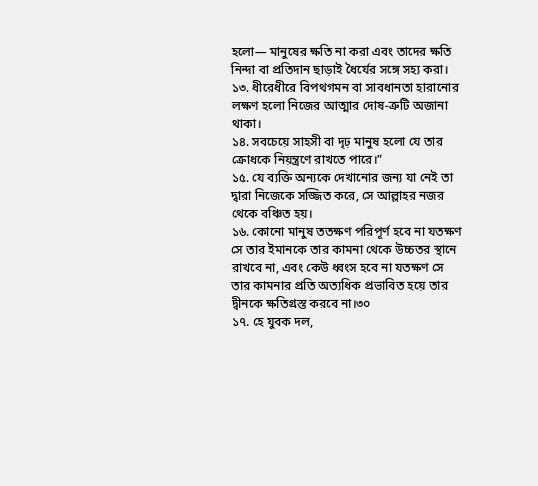হলো— মানুষের ক্ষতি না করা এবং তাদের ক্ষতি নিন্দা বা প্রতিদান ছাড়াই ধৈর্যের সঙ্গে সহ্য করা।
১৩. ধীরেধীরে বিপথগমন বা সাবধানতা হারানোর লক্ষণ হলো নিজের আত্মার দোষ-ত্রুটি অজানা থাকা।
১৪. সবচেয়ে সাহসী বা দৃঢ় মানুষ হলো যে তার ক্রোধকে নিয়ন্ত্রণে রাখতে পারে।”
১৫. যে ব্যক্তি অন্যকে দেখানোর জন্য যা নেই তা দ্বারা নিজেকে সজ্জিত করে, সে আল্লাহর নজর থেকে বঞ্চিত হয়।
১৬. কোনো মানুষ ততক্ষণ পরিপূর্ণ হবে না যতক্ষণ সে তার ইমানকে তার কামনা থেকে উচ্চতর স্থানে রাখবে না, এবং কেউ ধ্বংস হবে না যতক্ষণ সে তার কামনার প্রতি অত্যধিক প্রভাবিত হয়ে তার দ্বীনকে ক্ষতিগ্রস্ত করবে না।৩০
১৭. হে যুবক দল,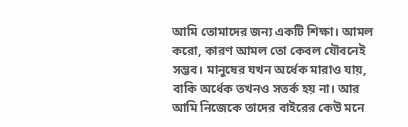আমি তোমাদের জন্য একটি শিক্ষা। আমল করো, কারণ আমল তো কেবল যৌবনেই সম্ভব। মানুষের যখন অর্ধেক মারাও যায়, বাকি অর্ধেক তখনও সতর্ক হয় না। আর আমি নিজেকে তাদের বাইরের কেউ মনে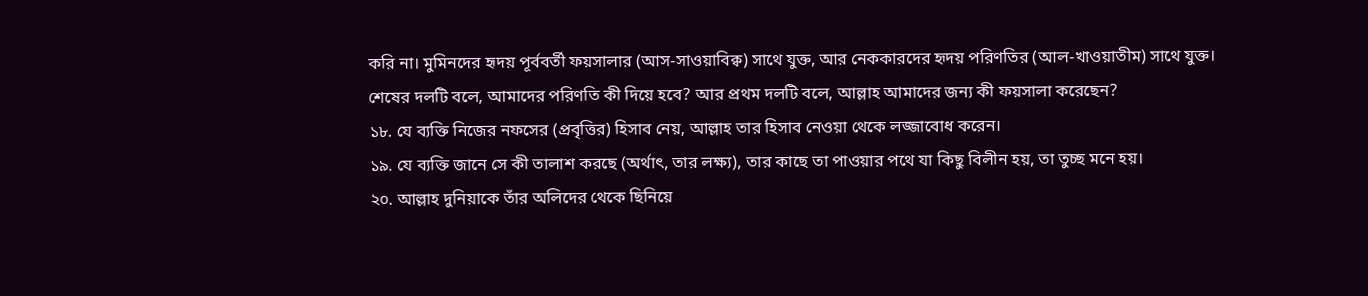করি না। মুমিনদের হৃদয় পূর্ববর্তী ফয়সালার (আস-সাওয়াবিক্ব) সাথে যুক্ত, আর নেককারদের হৃদয় পরিণতির (আল-খাওয়াতীম) সাথে যুক্ত। শেষের দলটি বলে, আমাদের পরিণতি কী দিয়ে হবে? আর প্রথম দলটি বলে, আল্লাহ আমাদের জন্য কী ফয়সালা করেছেন?
১৮. যে ব্যক্তি নিজের নফসের (প্রবৃত্তির) হিসাব নেয়, আল্লাহ তার হিসাব নেওয়া থেকে লজ্জাবোধ করেন।
১৯. যে ব্যক্তি জানে সে কী তালাশ করছে (অর্থাৎ, তার লক্ষ্য), তার কাছে তা পাওয়ার পথে যা কিছু বিলীন হয়, তা তুচ্ছ মনে হয়।
২০. আল্লাহ দুনিয়াকে তাঁর অলিদের থেকে ছিনিয়ে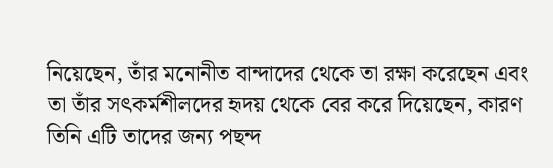নিয়েছেন, তাঁর মনোনীত বান্দাদের থেকে তা রক্ষা করেছেন এবং তা তাঁর সৎকর্মশীলদের হৃদয় থেকে বের করে দিয়েছেন, কারণ তিনি এটি তাদের জন্য পছন্দ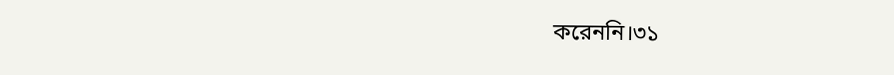করেননি।৩১